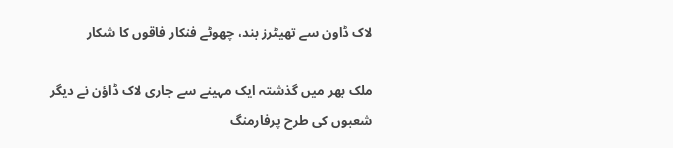لاک ڈاون سے تھیٹرز بند، چھوٹے فنکار فاقوں کا شکار

ملک بھر میں گذشتہ ایک مہینے سے جاری لاک ڈاؤن نے دیگر شعبوں کی طرح پرفارمنگ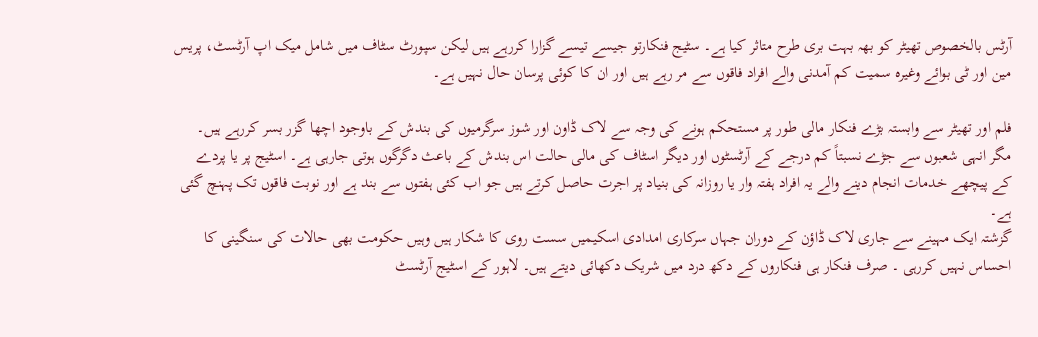آرٹس بالخصوص تھیٹر کو بھہ بہت بری طرح متاثر کیا ہے۔ سٹیج فنکارتو جیسے تیسے گزارا کررہے ہیں لیکن سپورٹ سٹاف میں شامل میک اپ آرٹسٹ، پریس مین اور ٹی بوائے وغیرہ سمیت کم آمدنی والے افراد فاقوں سے مر رہے ہیں اور ان کا کوئی پرسان حال نہیں ہے۔

فلم اور تھیٹر سے وابستہ بڑے فنکار مالی طور پر مستحکم ہونے کی وجہ سے لاک ڈاون اور شوز سرگرمیوں کی بندش کے باوجود اچھا گزر بسر کررہے ہیں۔ مگر انہی شعبوں سے جڑے نسبتاً کم درجے کے آرٹسٹوں اور دیگر اسٹاف کی مالی حالت اس بندش کے باعث دگرگوں ہوتی جارہی ہے۔ اسٹیج پر یا پردے کے پیچھے خدمات انجام دینے والے یہ افراد ہفتہ وار یا روزانہ کی بنیاد پر اجرت حاصل کرتے ہیں جو اب کئی ہفتوں سے بند ہے اور نوبت فاقوں تک پہنچ گئی ہے۔
گزشتہ ایک مہینے سے جاری لاک ڈاؤن کے دوران جہاں سرکاری امدادی اسکیمیں سست روی کا شکار ہیں وہیں حکومت بھی حالات کی سنگینی کا احساس نہیں کررہی ۔ صرف فنکار ہی فنکاروں کے دکھ درد میں شریک دکھائی دیتے ہیں۔ لاہور کے اسٹیج آرٹسٹ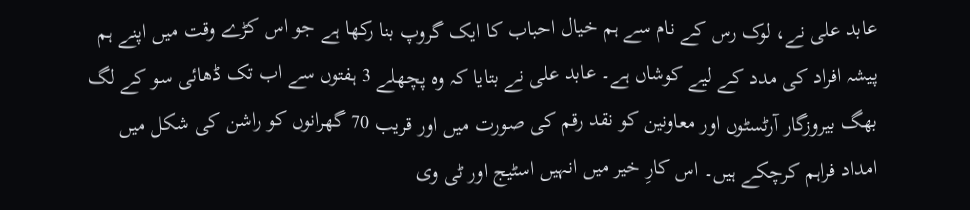عابد علی نے، لوک رس کے نام سے ہم خیال احباب کا ایک گروپ بنا رکھا ہے جو اس کڑے وقت میں اپنے ہم پیشہ افراد کی مدد کے لیے کوشاں ہے۔ عابد علی نے بتایا کہ وہ پچھلے 3 ہفتوں سے اب تک ڈھائی سو کے لگ بھگ بیروزگار آرٹسٹوں اور معاونین کو نقد رقم کی صورت میں اور قریب 70 گھرانوں کو راشن کی شکل میں امداد فراہم کرچکے ہیں۔ اس کارِ خیر میں انہیں اسٹیج اور ٹی وی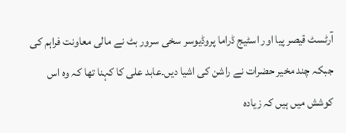آرٹسٹ قیصر پیا اور اسٹیج ڈراما پروڈیوسر سخی سرور بٹ نے مالی معاونت فراہم کی جبکہ چند مخیر حضرات نے راشن کی اشیا دیں۔عابد علی کا کہنا تھا کہ وہ اس کوشش میں ہیں کہ زیادہ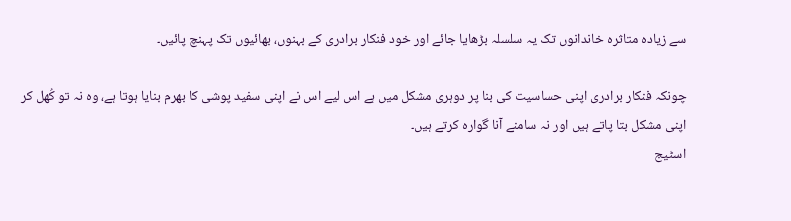سے زیادہ متاثرہ خاندانوں تک یہ سلسلہ بڑھایا جائے اور خود فنکار برادری کے بہنوں، بھائیوں تک پہنچ پائیں۔

چونکہ فنکار برادری اپنی حساسیت کی بنا پر دوہری مشکل میں ہے اس لیے اس نے اپنی سفید پوشی کا بھرم بنایا ہوتا ہے، وہ نہ تو کُھل کر اپنی مشکل بتا پاتے ہیں اور نہ سامنے آنا گوارہ کرتے ہیں۔
اسٹیج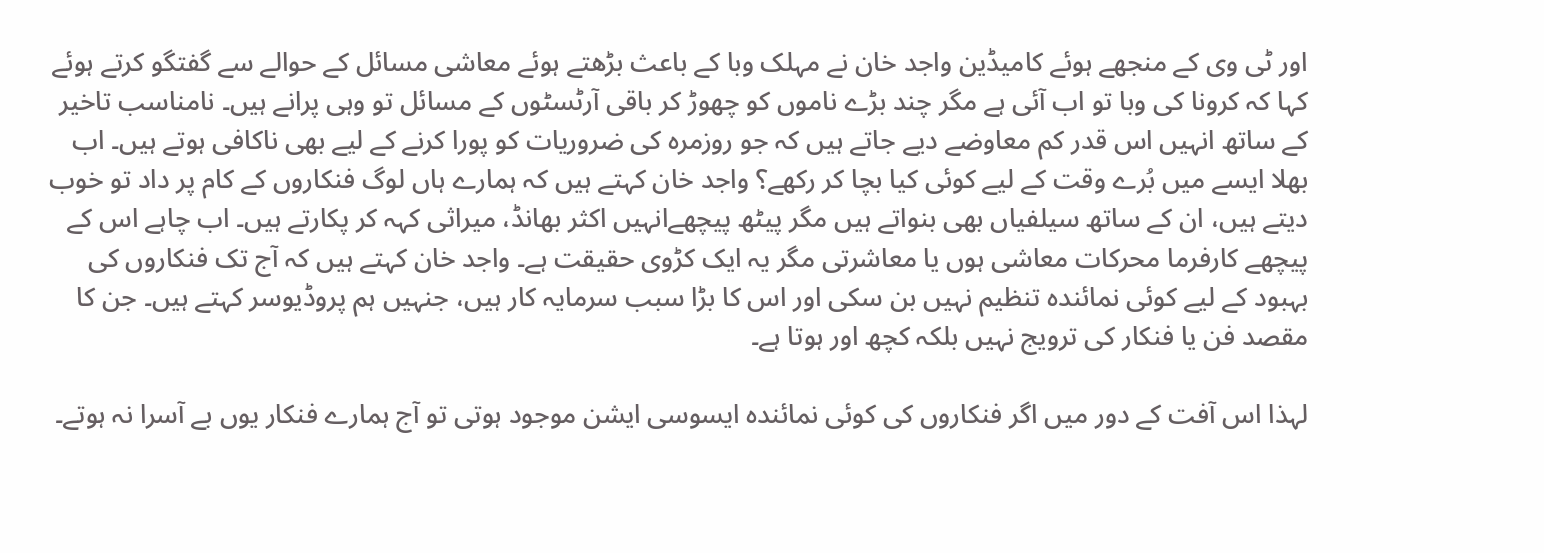اور ٹی وی کے منجھے ہوئے کامیڈین واجد خان نے مہلک وبا کے باعث بڑھتے ہوئے معاشی مسائل کے حوالے سے گفتگو کرتے ہوئے کہا کہ کرونا کی وبا تو اب آئی ہے مگر چند بڑے ناموں کو چھوڑ کر باقی آرٹسٹوں کے مسائل تو وہی پرانے ہیں۔ نامناسب تاخیر کے ساتھ انہیں اس قدر کم معاوضے دیے جاتے ہیں کہ جو روزمرہ کی ضروریات کو پورا کرنے کے لیے بھی ناکافی ہوتے ہیں۔ اب بھلا ایسے میں بُرے وقت کے لیے کوئی کیا بچا کر رکھے؟ واجد خان کہتے ہیں کہ ہمارے ہاں لوگ فنکاروں کے کام پر داد تو خوب دیتے ہیں، ان کے ساتھ سیلفیاں بھی بنواتے ہیں مگر پیٹھ پیچھےانہیں اکثر بھانڈ، میراثی کہہ کر پکارتے ہیں۔ اب چاہے اس کے پیچھے کارفرما محرکات معاشی ہوں یا معاشرتی مگر یہ ایک کڑوی حقیقت ہے۔ واجد خان کہتے ہیں کہ آج تک فنکاروں کی بہبود کے لیے کوئی نمائندہ تنظیم نہیں بن سکی اور اس کا بڑا سبب سرمایہ کار ہیں، جنہیں ہم پروڈیوسر کہتے ہیں۔ جن کا مقصد فن یا فنکار کی ترویج نہیں بلکہ کچھ اور ہوتا ہے۔

لہذا اس آفت کے دور میں اگر فنکاروں کی کوئی نمائندہ ایسوسی ایشن موجود ہوتی تو آج ہمارے فنکار یوں بے آسرا نہ ہوتے۔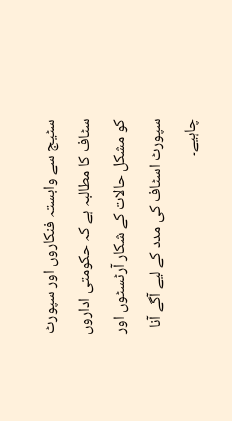سٹیج سے وابستہ فنکاروں اور سپورٹ سٹاف کا مطالبہ ہے کہ حکومتی اداروں کو مشکل حالات کے شکار آرٹسٹوں اور سپورٹ اسٹاف کی مدد کے لیے آگے آنا چاہیے۔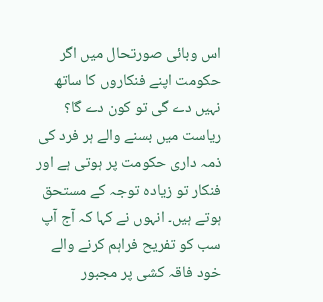اس وبائی صورتحال میں اگر حکومت اپنے فنکاروں کا ساتھ نہیں دے گی تو کون دے گا؟ ریاست میں بسنے والے ہر فرد کی ذمہ داری حکومت پر ہوتی ہے اور فنکار تو زیادہ توجہ کے مستحق ہوتے ہیں۔ انہوں نے کہا کہ آج آپ سب کو تفریح فراہم کرنے والے خود فاقہ کشی پر مجبور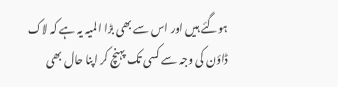ہوگئے ہیں اور اس سے بھی بڑا المیہ یہ ہے کہ لاک ڈاؤن کی وجہ سے کسی تک پہنچ کر اپنا حال بھی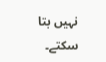نہیں بتا سکتے۔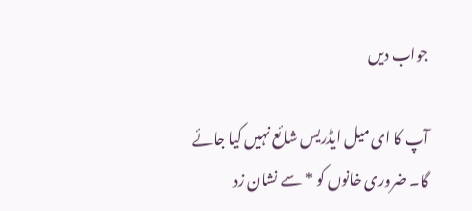جواب دیں

آپ کا ای میل ایڈریس شائع نہیں کیا جائے گا۔ ضروری خانوں کو * سے نشان زد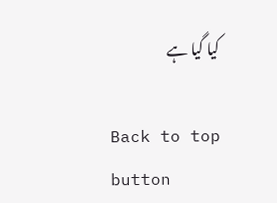کیا گیا ہے

Back to top button